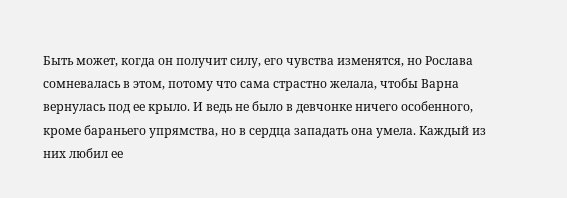Быть может, когда он получит силу, его чувства изменятся, но Рослава сомневалась в этом, потому что сама страстно желала, чтобы Варна вернулась под ее крыло. И ведь не было в девчонке ничего особенного, кроме бараньего упрямства, но в сердца западать она умела. Каждый из них любил ее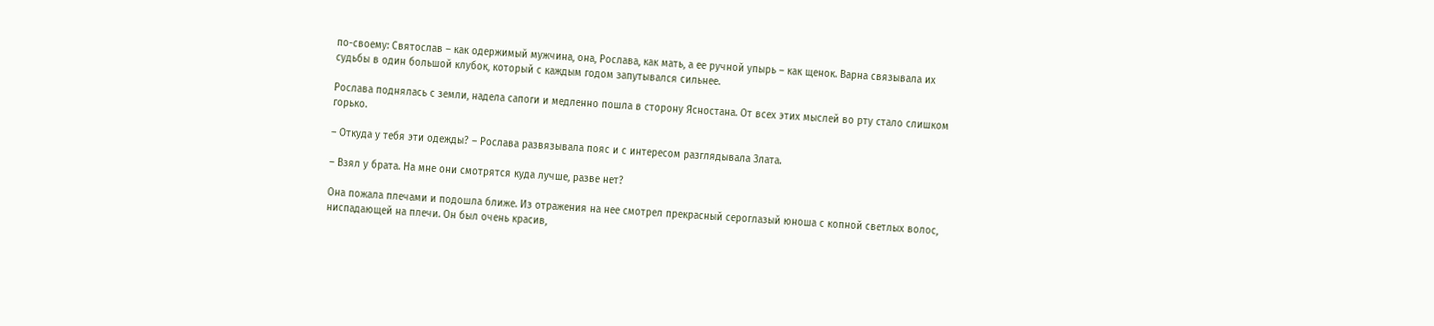по-своему: Святослав – как одержимый мужчина, она, Рослава, как мать, а ее ручной упырь – как щенок. Варна связывала их судьбы в один большой клубок, который с каждым годом запутывался сильнее.

Рослава поднялась с земли, надела сапоги и медленно пошла в сторону Ясностана. От всех этих мыслей во рту стало слишком горько.

– Откуда у тебя эти одежды? – Рослава развязывала пояс и с интересом разглядывала Злата.

– Взял у брата. На мне они смотрятся куда лучше, разве нет?

Она пожала плечами и подошла ближе. Из отражения на нее смотрел прекрасный сероглазый юноша с копной светлых волос, ниспадающей на плечи. Он был очень красив,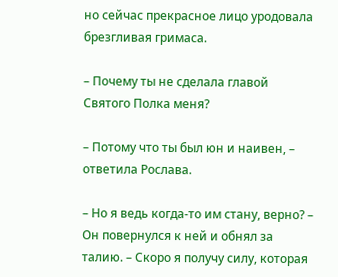но сейчас прекрасное лицо уродовала брезгливая гримаса.

– Почему ты не сделала главой Святого Полка меня?

– Потому что ты был юн и наивен, – ответила Рослава.

– Но я ведь когда-то им стану, верно? – Он повернулся к ней и обнял за талию. – Скоро я получу силу, которая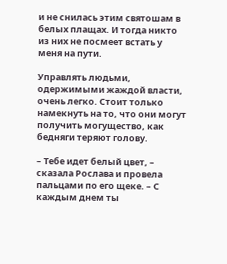и не снилась этим святошам в белых плащах. И тогда никто из них не посмеет встать у меня на пути.

Управлять людьми, одержимыми жаждой власти, очень легко. Стоит только намекнуть на то, что они могут получить могущество, как бедняги теряют голову.

– Тебе идет белый цвет, – сказала Рослава и провела пальцами по его щеке. – С каждым днем ты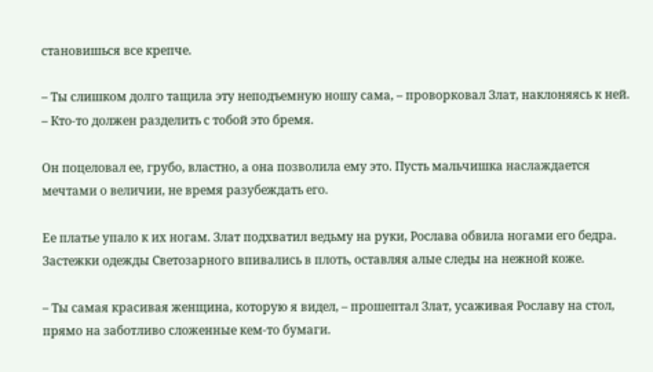становишься все крепче.

– Ты слишком долго тащила эту неподъемную ношу сама, – проворковал Злат, наклоняясь к ней. – Кто-то должен разделить с тобой это бремя.

Он поцеловал ее, грубо, властно, а она позволила ему это. Пусть мальчишка наслаждается мечтами о величии, не время разубеждать его.

Ее платье упало к их ногам. Злат подхватил ведьму на руки, Рослава обвила ногами его бедра. Застежки одежды Светозарного впивались в плоть, оставляя алые следы на нежной коже.

– Ты самая красивая женщина, которую я видел, – прошептал Злат, усаживая Рославу на стол, прямо на заботливо сложенные кем-то бумаги.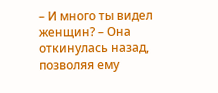– И много ты видел женщин? – Она откинулась назад, позволяя ему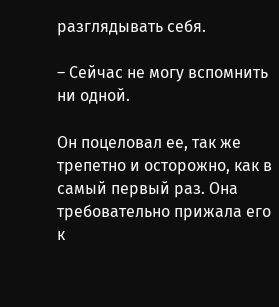разглядывать себя.

– Сейчас не могу вспомнить ни одной.

Он поцеловал ее, так же трепетно и осторожно, как в самый первый раз. Она требовательно прижала его к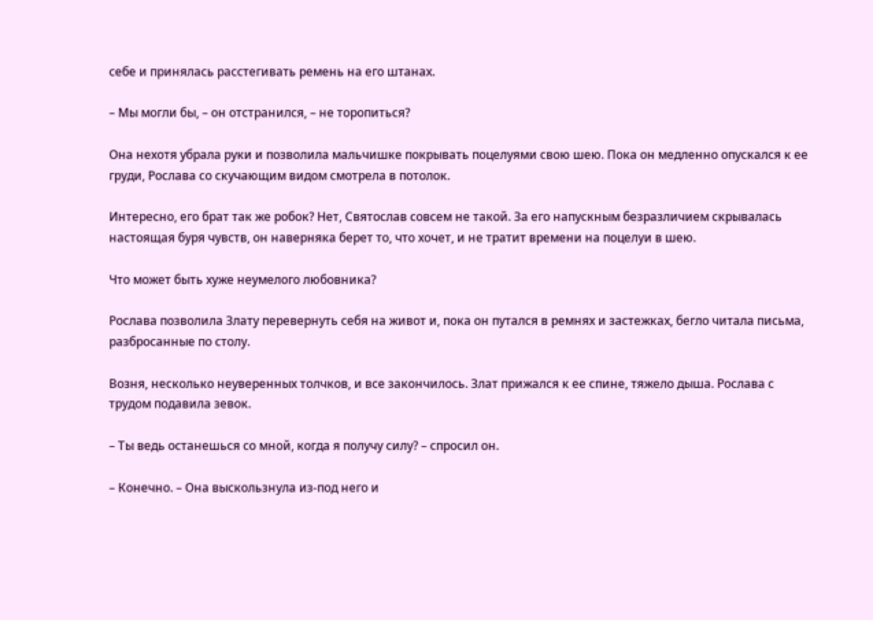себе и принялась расстегивать ремень на его штанах.

– Мы могли бы, – он отстранился, – не торопиться?

Она нехотя убрала руки и позволила мальчишке покрывать поцелуями свою шею. Пока он медленно опускался к ее груди, Рослава со скучающим видом смотрела в потолок.

Интересно, его брат так же робок? Нет, Святослав совсем не такой. За его напускным безразличием скрывалась настоящая буря чувств, он наверняка берет то, что хочет, и не тратит времени на поцелуи в шею.

Что может быть хуже неумелого любовника?

Рослава позволила Злату перевернуть себя на живот и, пока он путался в ремнях и застежках, бегло читала письма, разбросанные по столу.

Возня, несколько неуверенных толчков, и все закончилось. Злат прижался к ее спине, тяжело дыша. Рослава с трудом подавила зевок.

– Ты ведь останешься со мной, когда я получу силу? – спросил он.

– Конечно. – Она выскользнула из-под него и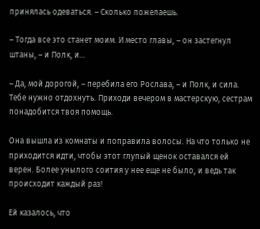принялась одеваться. – Сколько пожелаешь.

– Тогда все это станет моим. И место главы, – он застегнул штаны, – и Полк, и…

– Да, мой дорогой, – перебила его Рослава, – и Полк, и сила. Тебе нужно отдохнуть. Приходи вечером в мастерскую, сестрам понадобится твоя помощь.

Она вышла из комнаты и поправила волосы. На что только не приходится идти, чтобы этот глупый щенок оставался ей верен. Более унылого соития у нее еще не было, и ведь так происходит каждый раз!

Ей казалось, что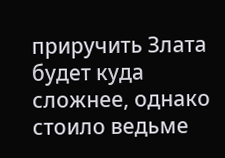приручить Злата будет куда сложнее, однако стоило ведьме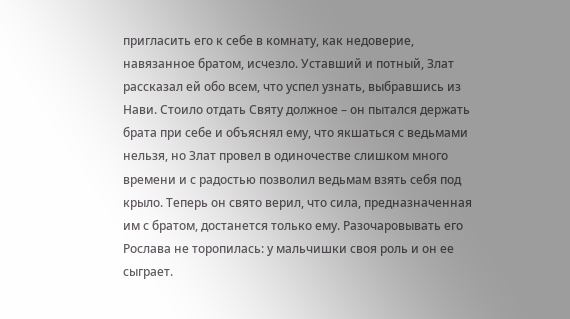пригласить его к себе в комнату, как недоверие, навязанное братом, исчезло. Уставший и потный, Злат рассказал ей обо всем, что успел узнать, выбравшись из Нави. Стоило отдать Святу должное – он пытался держать брата при себе и объяснял ему, что якшаться с ведьмами нельзя, но Злат провел в одиночестве слишком много времени и с радостью позволил ведьмам взять себя под крыло. Теперь он свято верил, что сила, предназначенная им с братом, достанется только ему. Разочаровывать его Рослава не торопилась: у мальчишки своя роль и он ее сыграет.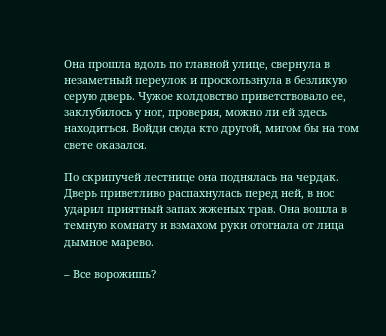Она прошла вдоль по главной улице, свернула в незаметный переулок и проскользнула в безликую серую дверь. Чужое колдовство приветствовало ее, заклубилось у ног, проверяя, можно ли ей здесь находиться. Войди сюда кто другой, мигом бы на том свете оказался.

По скрипучей лестнице она поднялась на чердак. Дверь приветливо распахнулась перед ней, в нос ударил приятный запах жженых трав. Она вошла в темную комнату и взмахом руки отогнала от лица дымное марево.

– Все ворожишь?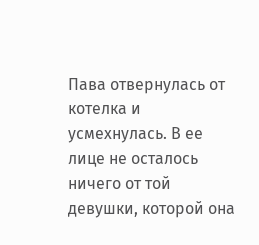Пава отвернулась от котелка и усмехнулась. В ее лице не осталось ничего от той девушки, которой она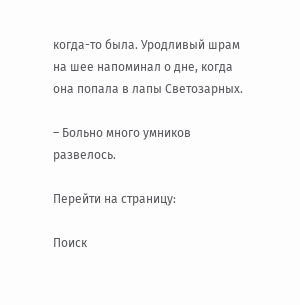когда-то была. Уродливый шрам на шее напоминал о дне, когда она попала в лапы Светозарных.

– Больно много умников развелось.

Перейти на страницу:

Поиск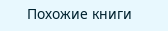Похожие книги